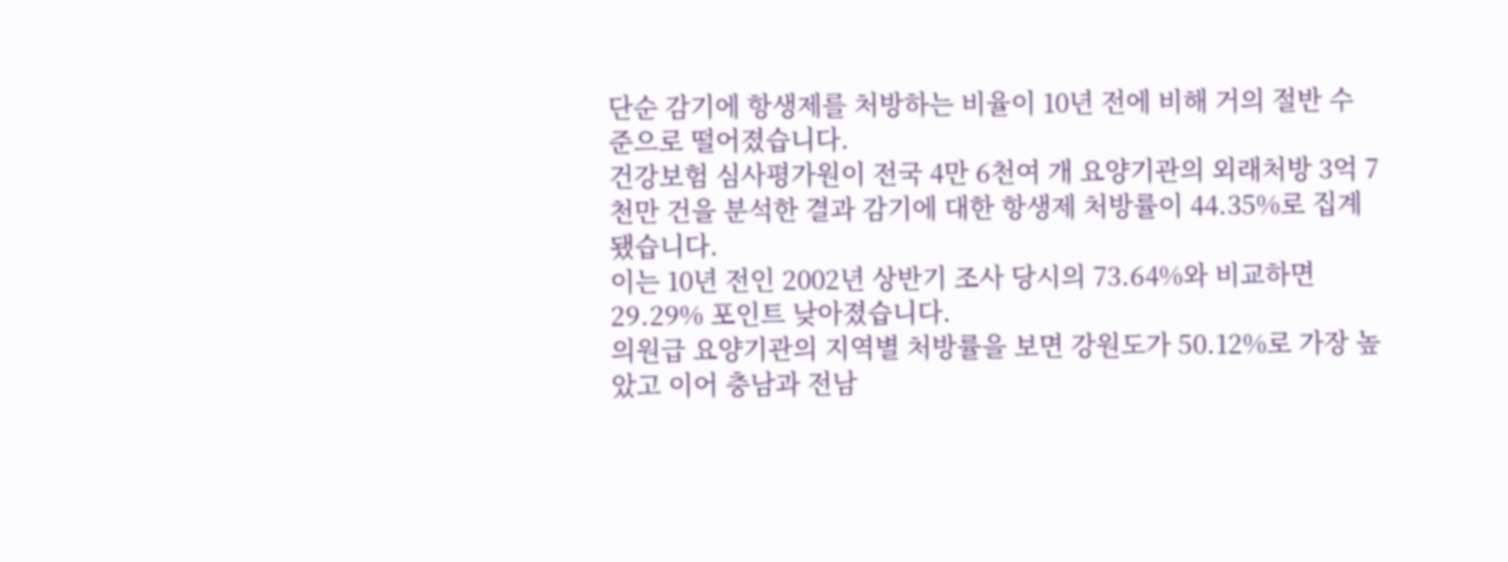단순 감기에 항생제를 처방하는 비율이 10년 전에 비해 거의 절반 수준으로 떨어졌습니다.
건강보험 심사평가원이 전국 4만 6천여 개 요양기관의 외래처방 3억 7천만 건을 분석한 결과 감기에 대한 항생제 처방률이 44.35%로 집계됐습니다.
이는 10년 전인 2002년 상반기 조사 당시의 73.64%와 비교하면 29.29% 포인트 낮아졌습니다.
의원급 요양기관의 지역별 처방률을 보면 강원도가 50.12%로 가장 높았고 이어 충남과 전남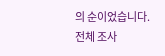의 순이었습니다.
전체 조사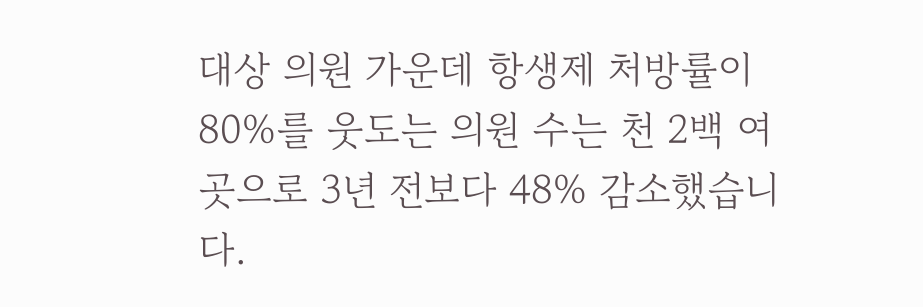대상 의원 가운데 항생제 처방률이 80%를 웃도는 의원 수는 천 2백 여 곳으로 3년 전보다 48% 감소했습니다.